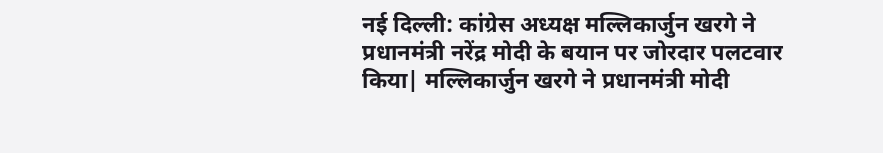नई दिल्ली: कांग्रेस अध्यक्ष मल्लिकार्जुन खरगे ने प्रधानमंत्री नरेंद्र मोदी के बयान पर जोरदार पलटवार किया| मल्लिकार्जुन खरगे ने प्रधानमंत्री मोदी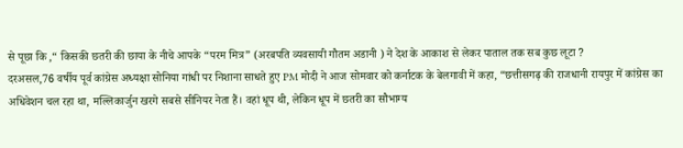से पूछा कि ,“ किसकी छतरी की छाया के नीचे आपके “परम मित्र” (अरबपति व्यवसायी गौतम अडानी ) ने देश के आकाश से लेकर पाताल तक सब कुछ लूटा ?
दरअसल,76 वर्षीय पूर्व कांग्रेस अध्यक्षा सोनिया गांधी पर निशाना साधते हुए PM मोदी ने आज सोमवार को कर्नाटक के बेलगावी में कहा, “छत्तीसगढ़ की राजधानी रायपुर में कांग्रेस का अधिवेशन चल रहा था, मल्लिकार्जुन खरगे सबसे सीनियर नेता हैं। वहां धूप थी, लेकिन धूप में छतरी का सौभाग्य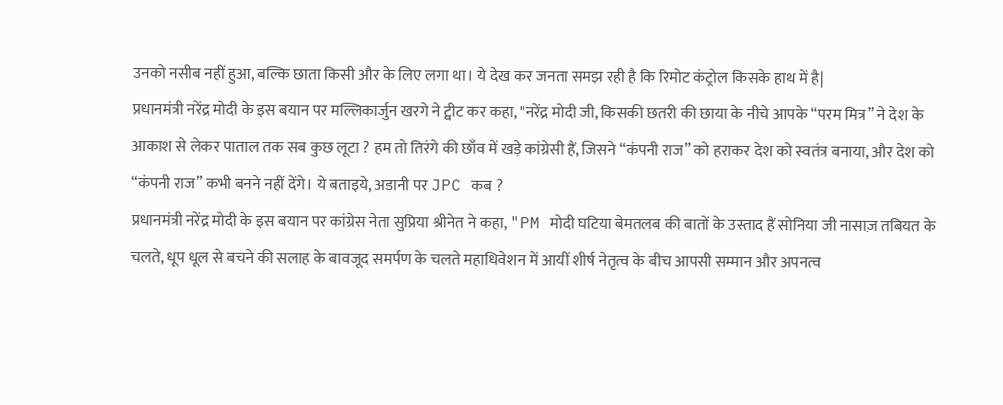उनको नसीब नहीं हुआ, बल्कि छाता किसी और के लिए लगा था। ये देख कर जनता समझ रही है कि रिमोट कंट्रोल किसके हाथ में है|
प्रधानमंत्री नरेंद्र मोदी के इस बयान पर मल्लिकार्जुन खरगे ने ट्वीट कर कहा, "नरेंद्र मोदी जी, किसकी छतरी की छाया के नीचे आपके “परम मित्र” ने देश के आकाश से लेकर पाताल तक सब कुछ लूटा ? हम तो तिरंगे की छाँव में खड़े कांग्रेसी हैं, जिसने “कंपनी राज” को हराकर देश को स्वतंत्र बनाया, और देश को “कंपनी राज” कभी बनने नहीं देंगे। ये बताइये, अडानी पर JPC कब ?
प्रधानमंत्री नरेंद्र मोदी के इस बयान पर कांग्रेस नेता सुप्रिया श्रीनेत ने कहा, "PM मोदी घटिया बेमतलब की बातों के उस्ताद हैं सोनिया जी नासाज़ तबियत के चलते, धूप धूल से बचने की सलाह के बावजूद समर्पण के चलते महाधिवेशन में आयीं शीर्ष नेतृत्व के बीच आपसी सम्मान और अपनत्व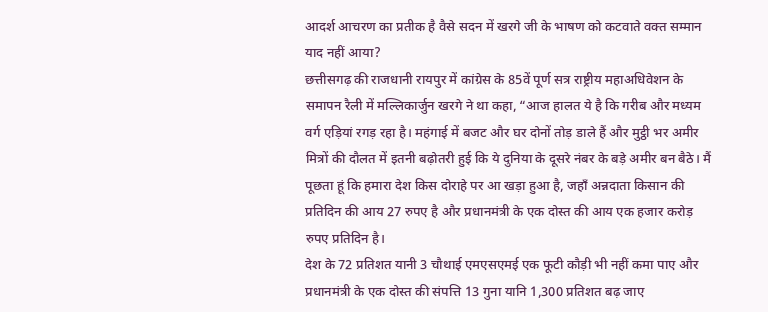आदर्श आचरण का प्रतीक है वैसे सदन में खरगे जी के भाषण को कटवाते वक्त सम्मान याद नहीं आया?
छत्तीसगढ़ की राजधानी रायपुर में कांग्रेस के 85वें पूर्ण सत्र राष्ट्रीय महाअधिवेशन के समापन रैली में मल्लिकार्जुन खरगे ने था कहा, “आज हालत ये है कि गरीब और मध्यम वर्ग एड़ियां रगड़ रहा है। महंगाई में बजट और घर दोनों तोड़ डाले हैं और मुट्ठी भर अमीर मित्रों की दौलत में इतनी बढ़ोतरी हुई कि ये दुनिया के दूसरे नंबर के बड़े अमीर बन बैठे। मैं पूछता हूं कि हमारा देश किस दोराहे पर आ खड़ा हुआ है, जहाँ अन्नदाता किसान की प्रतिदिन की आय 27 रुपए है और प्रधानमंत्री के एक दोस्त की आय एक हजार करोड़ रुपए प्रतिदिन है।
देश के 72 प्रतिशत यानी 3 चौथाई एमएसएमई एक फूटी कौड़ी भी नहीं कमा पाए और प्रधानमंत्री के एक दोस्त की संपत्ति 13 गुना यानि 1,300 प्रतिशत बढ़ जाए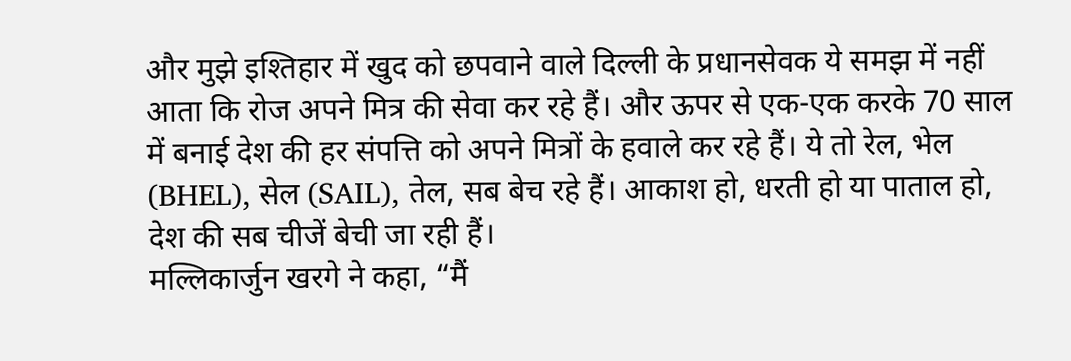और मुझे इश्तिहार में खुद को छपवाने वाले दिल्ली के प्रधानसेवक ये समझ में नहीं आता कि रोज अपने मित्र की सेवा कर रहे हैं। और ऊपर से एक-एक करके 70 साल में बनाई देश की हर संपत्ति को अपने मित्रों के हवाले कर रहे हैं। ये तो रेल, भेल (BHEL), सेल (SAIL), तेल, सब बेच रहे हैं। आकाश हो, धरती हो या पाताल हो, देश की सब चीजें बेची जा रही हैं।
मल्लिकार्जुन खरगे ने कहा, “मैं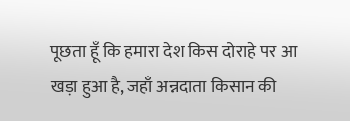पूछता हूँ कि हमारा देश किस दोराहे पर आ खड़ा हुआ है, जहाँ अन्नदाता किसान की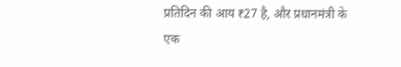प्रतिदिन की आय ₹27 है, और प्रधानमंत्री के एक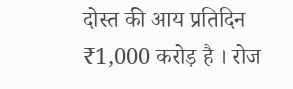दोस्त की आय प्रतिदिन ₹1,000 करोड़ है । रोज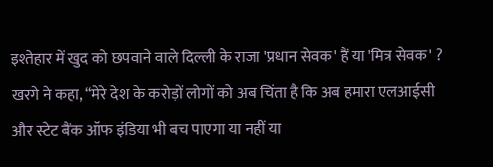इश्तेहार में खुद को छपवाने वाले दिल्ली के राजा 'प्रधान सेवक' हैं या 'मित्र सेवक' ?
खरगे ने कहा, “मेरे देश के करोड़ों लोगों को अब चिंता है कि अब हमारा एलआईसी और स्टेट बैंक ऑफ इंडिया भी बच पाएगा या नहीं या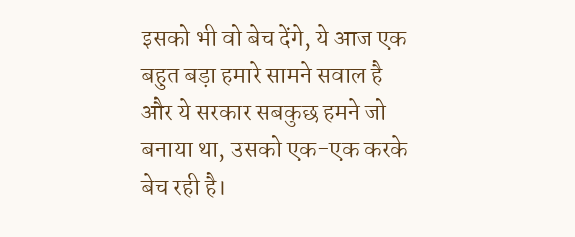इसको भी वो बेच देंगे, ये आज एक बहुत बड़ा हमारे सामने सवाल है और ये सरकार सबकुछ हमने जो बनाया था, उसको एक-एक करके बेच रही है।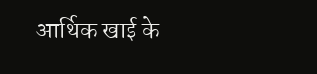आर्थिक खाई के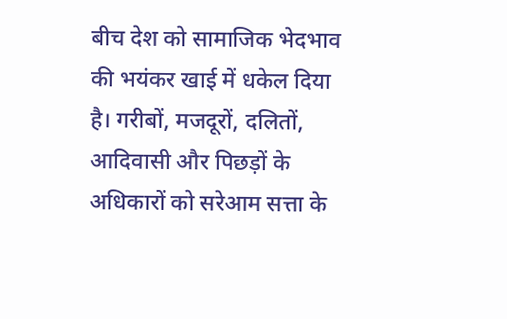बीच देश को सामाजिक भेदभाव की भयंकर खाई में धकेल दिया है। गरीबों, मजदूरों, दलितों, आदिवासी और पिछड़ों के अधिकारों को सरेआम सत्ता के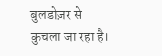बुलडोज़र से कुचला जा रहा है।